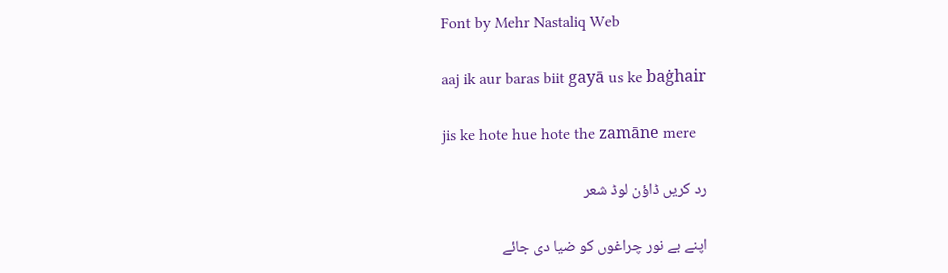Font by Mehr Nastaliq Web

aaj ik aur baras biit gayā us ke baġhair

jis ke hote hue hote the zamāne mere

رد کریں ڈاؤن لوڈ شعر

اپنے بے نور چراغوں کو ضیا دی جائے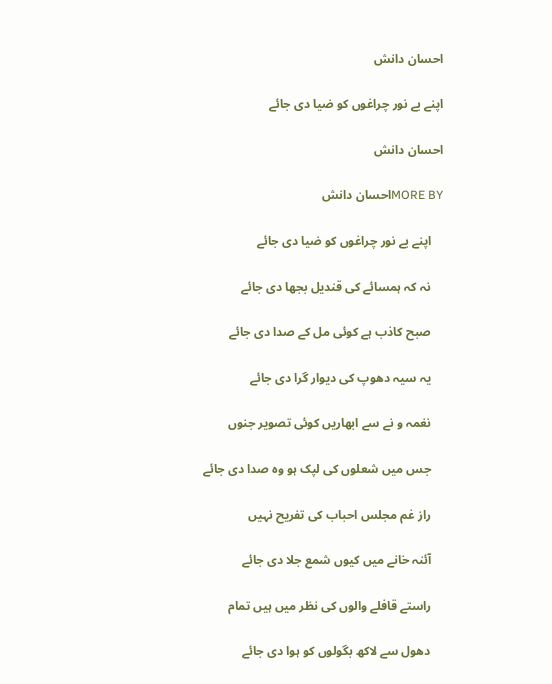احسان دانش

اپنے بے نور چراغوں کو ضیا دی جائے

احسان دانش

MORE BYاحسان دانش

    اپنے بے نور چراغوں کو ضیا دی جائے

    نہ کہ ہمسائے کی قندیل بجھا دی جائے

    صبح کاذب ہے کوئی مل کے صدا دی جائے

    یہ سیہ دھوپ کی دیوار گرا دی جائے

    نغمہ و نے سے ابھاریں کوئی تصویر جنوں

    جس میں شعلوں کی لپک ہو وہ صدا دی جائے

    راز غم مجلس احباب کی تفریح نہیں

    آئنہ خانے میں کیوں شمع جلا دی جائے

    راستے قافلے والوں کی نظر میں ہیں تمام

    دھول سے لاکھ بگولوں کو ہوا دی جائے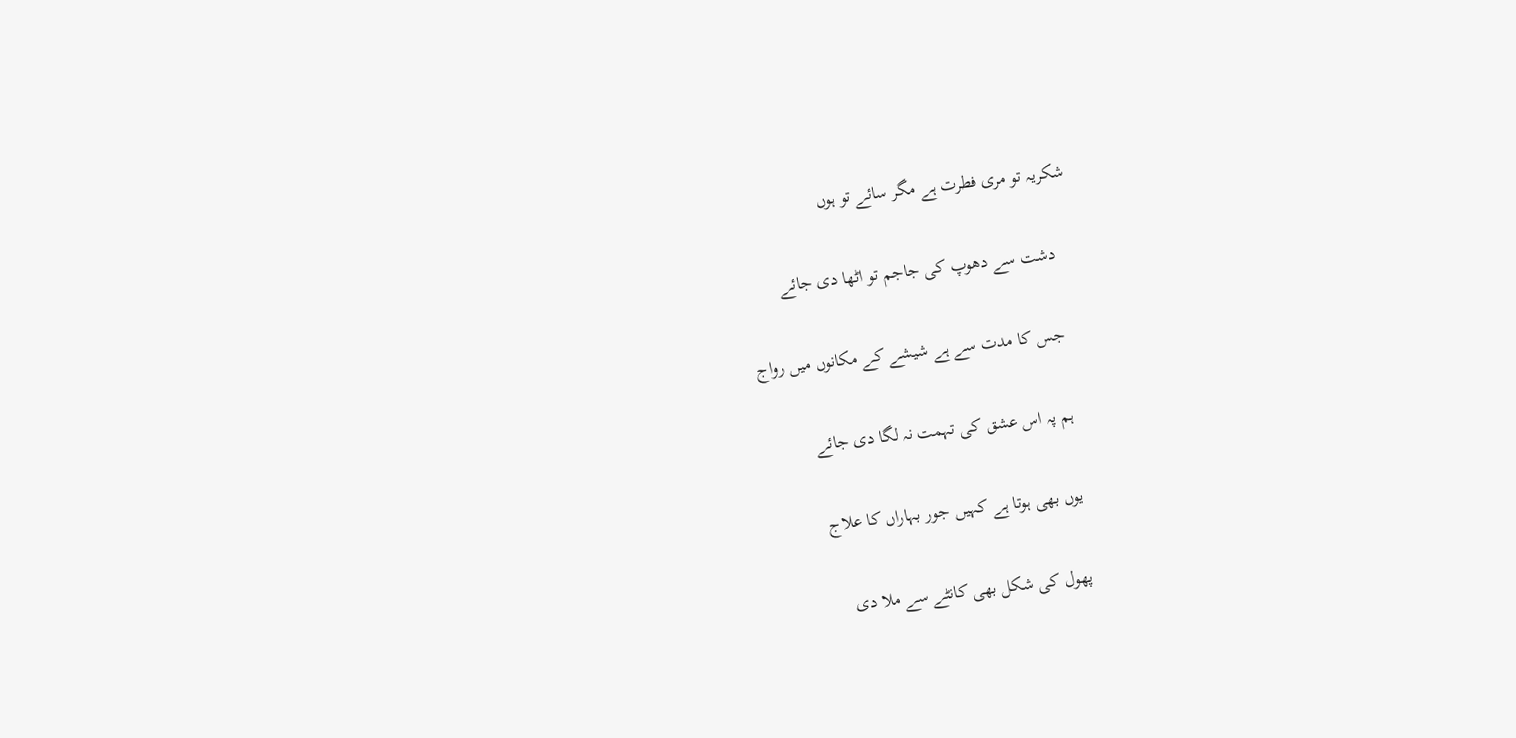شکریہ تو مری فطرت ہے مگر سائے تو ہوں

    دشت سے دھوپ کی جاجم تو اٹھا دی جائے

    جس کا مدت سے ہے شیشے کے مکانوں میں رواج

    ہم پہ اس عشق کی تہمت نہ لگا دی جائے

    یوں بھی ہوتا ہے کہیں جور بہاراں کا علاج

    پھول کی شکل بھی کانٹے سے ملا دی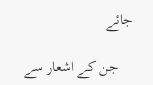جائے

    جن کے اشعار سے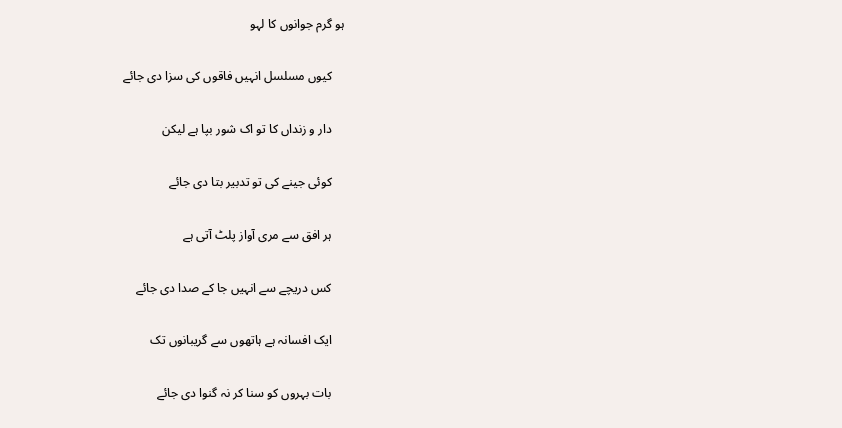ہو گرم جوانوں کا لہو

    کیوں مسلسل انہیں فاقوں کی سزا دی جائے

    دار و زنداں کا تو اک شور بپا ہے لیکن

    کوئی جینے کی تو تدبیر بتا دی جائے

    ہر افق سے مری آواز پلٹ آتی ہے

    کس دریچے سے انہیں جا کے صدا دی جائے

    ایک افسانہ ہے ہاتھوں سے گریبانوں تک

    بات بہروں کو سنا کر نہ گنوا دی جائے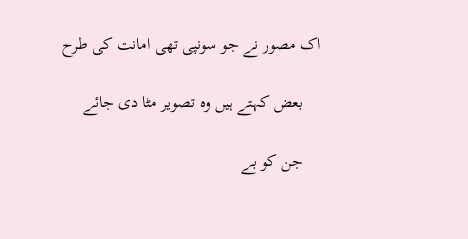اک مصور نے جو سونپی تھی امانت کی طرح

    بعض کہتے ہیں وہ تصویر مٹا دی جائے

    جن کو بے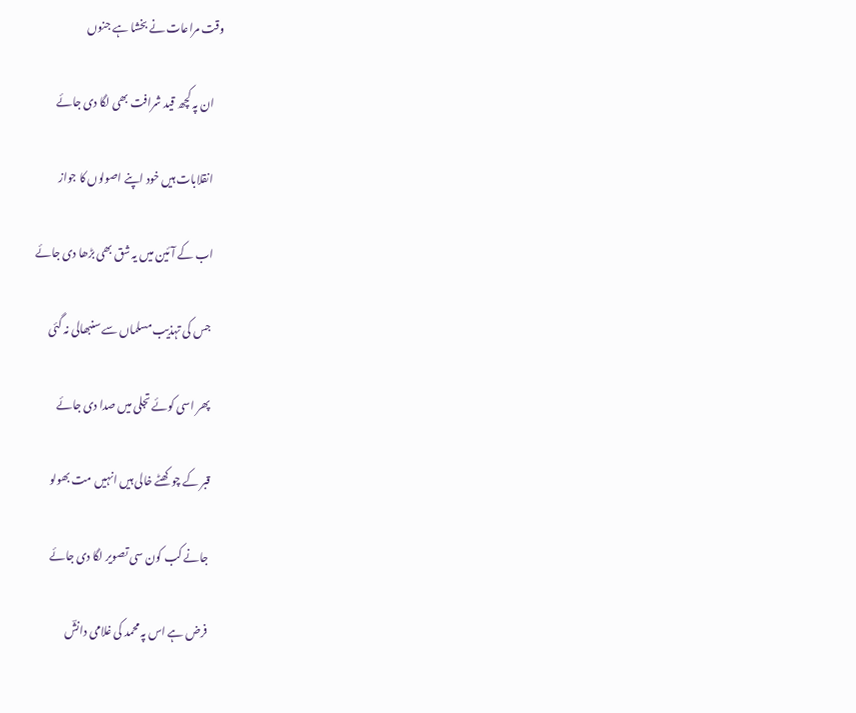وقت مراعات نے بخشا ہے جنوں

    ان پہ کچھ قید شرافت بھی لگا دی جائے

    انقلابات ہیں خود اپنے اصولوں کا جواز

    اب کے آئین میں یہ شق بھی بڑھا دی جائے

    جس کی تہذیب مسلماں سے سنبھالی نہ گئی

    پھر اسی کوئے تجلی میں صدا دی جائے

    قبر کے چوکھٹے خالی ہیں انہیں مت بھولو

    جانے کب کون سی تصویر لگا دی جائے

    فرض ہے اس پہ محمد کی غلامی دانشؔ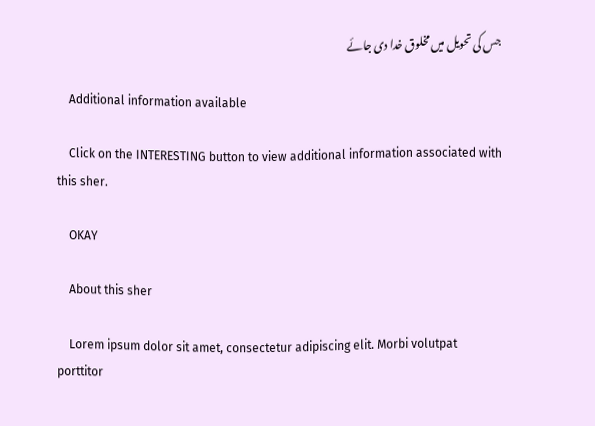جس کی تحویل میں مخلوق خدا دی جائے

    Additional information available

    Click on the INTERESTING button to view additional information associated with this sher.

    OKAY

    About this sher

    Lorem ipsum dolor sit amet, consectetur adipiscing elit. Morbi volutpat porttitor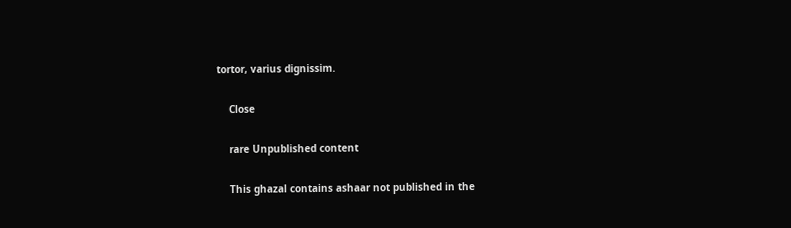tortor, varius dignissim.

    Close

    rare Unpublished content

    This ghazal contains ashaar not published in the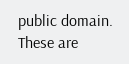public domain. These are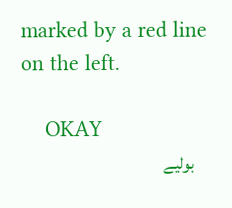marked by a red line on the left.

    OKAY
    بولیے